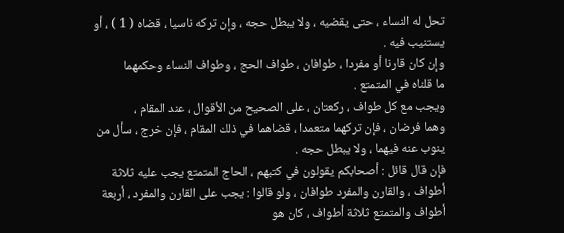تحل له النساء ، حتى يقضيه ، ولا يبطل حجه ، وإن تركه ناسيا ، قضاه ( 1 ) ، أو
يستنيب فيه .
وإن كان قارنا أو مفردا ، طوافان ، طواف الحج ، وطواف النساء وحكمهما
ما قلناه في المتمتع .
ويجب مع كل طواف ، ركعتان ، على الصحيح من الأقوال ، عند المقام ،
وهما فرضان ، فإن تركهما متعمدا ، قضاهما في ذلك المقام ، فإن خرج ، سأل من
ينوب عنه فيهما ، ولا يبطل حجه .
فإن قال قائل : أصحابكم يقولون في كتبهم ، الحاج المتمتع يجب عليه ثلاثة
أطواف ، والقارن والمفرد طوافان ، ولو قالوا : يجب على القارن والمفرد ، أربعة
أطواف والمتمتع ثلاثة أطواف ، كان هو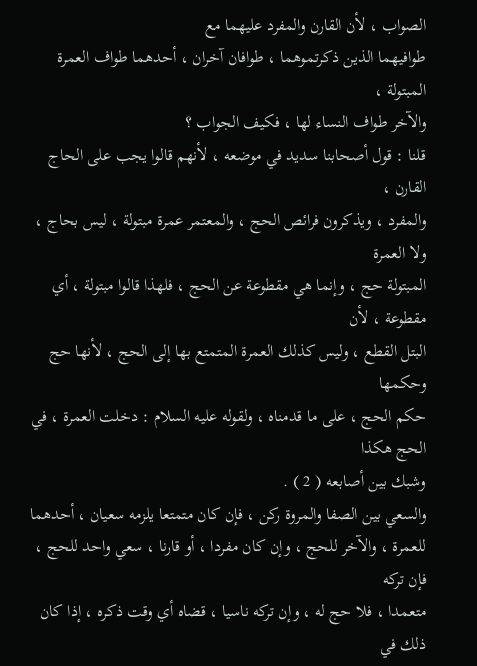الصواب ، لأن القارن والمفرد عليهما مع
طوافيهما الذين ذكرتموهما ، طوافان آخران ، أحدهما طواف العمرة المبتولة ،
والآخر طواف النساء لها ، فكيف الجواب ؟
قلنا : قول أصحابنا سديد في موضعه ، لأنهم قالوا يجب على الحاج القارن ،
والمفرد ، ويذكرون فرائص الحج ، والمعتمر عمرة مبتولة ، ليس بحاج ، ولا العمرة
المبتولة حج ، وإنما هي مقطوعة عن الحج ، فلهذا قالوا مبتولة ، أي مقطوعة ، لأن
البتل القطع ، وليس كذلك العمرة المتمتع بها إلى الحج ، لأنها حج وحكمها
حكم الحج ، على ما قدمناه ، ولقوله عليه السلام : دخلت العمرة ، في الحج هكذا
وشبك بين أصابعه ( 2 ) .
والسعي بين الصفا والمروة ركن ، فإن كان متمتعا يلزمه سعيان ، أحدهما
للعمرة ، والآخر للحج ، وإن كان مفردا ، أو قارنا ، سعي واحد للحج ، فإن تركه
متعمدا ، فلا حج له ، وإن تركه ناسيا ، قضاه أي وقت ذكره ، إذا كان ذلك في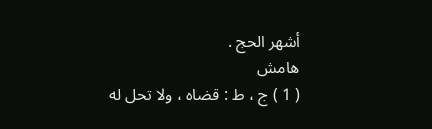أشهر الحج .
هامش
( 1 ) ج ، ط : قضاه ، ولا تحل له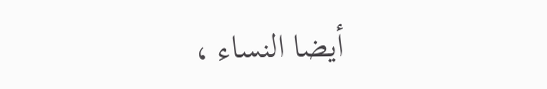أيضا النساء ،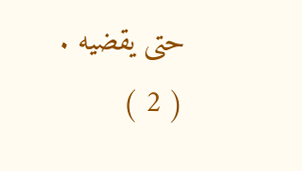حتى يقضيه .
( 2 )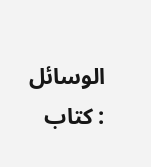الوسائل : كتاب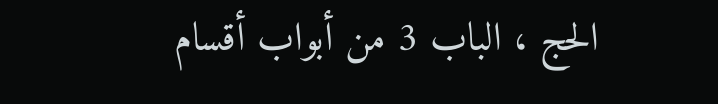الحج ، الباب 3 من أبواب أقسام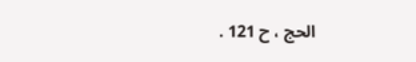الحج ، ح 121 .